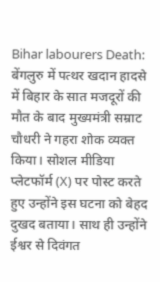Bihar labourers Death:
बेंगलुरु में पत्थर खदान हादसे में बिहार के सात मजदूरों की मौत के बाद मुख्यमंत्री सम्राट चौधरी ने गहरा शोक व्यक्त किया। सोशल मीडिया प्लेटफॉर्म (X) पर पोस्ट करते हुए उन्होंने इस घटना को बेहद दुखद बताया। साथ ही उन्होंने ईश्वर से दिवंगत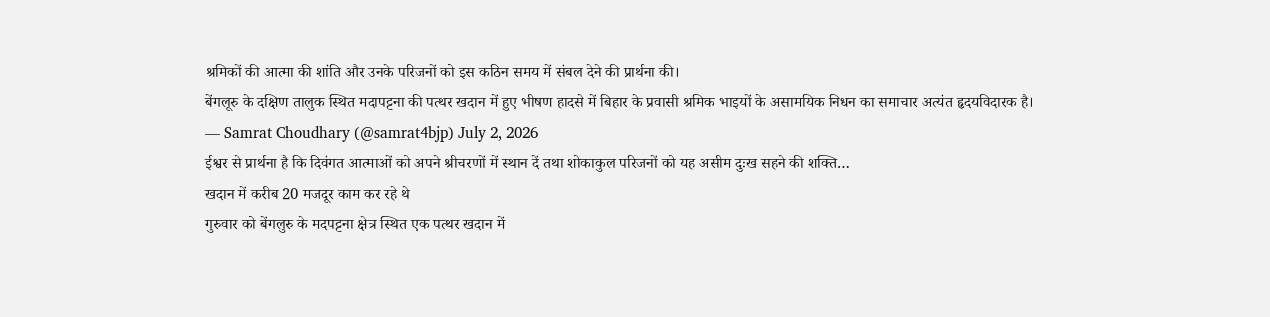श्रमिकों की आत्मा की शांति और उनके परिजनों को इस कठिन समय में संबल देने की प्रार्थना की।
बेंगलूरु के दक्षिण तालुक स्थित मदापट्टना की पत्थर खदान में हुए भीषण हादसे में बिहार के प्रवासी श्रमिक भाइयों के असामयिक निधन का समाचार अत्यंत हृदयविदारक है।
— Samrat Choudhary (@samrat4bjp) July 2, 2026
ईश्वर से प्रार्थना है कि दिवंगत आत्माओं को अपने श्रीचरणों में स्थान दें तथा शोकाकुल परिजनों को यह असीम दुःख सहने की शक्ति…
खदान में करीब 20 मजदूर काम कर रहे थे
गुरुवार को बेंगलुरु के मदपट्टना क्षेत्र स्थित एक पत्थर खदान में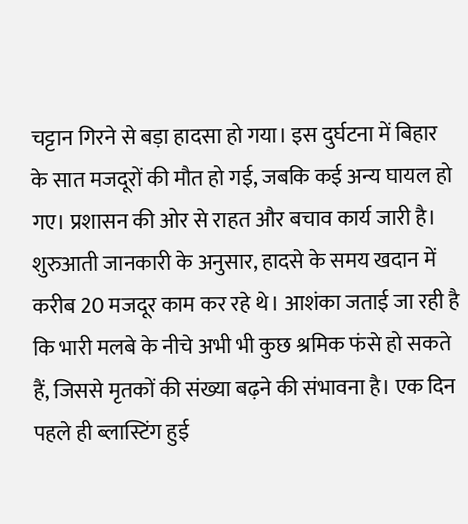चट्टान गिरने से बड़ा हादसा हो गया। इस दुर्घटना में बिहार के सात मजदूरों की मौत हो गई, जबकि कई अन्य घायल हो गए। प्रशासन की ओर से राहत और बचाव कार्य जारी है। शुरुआती जानकारी के अनुसार, हादसे के समय खदान में करीब 20 मजदूर काम कर रहे थे। आशंका जताई जा रही है कि भारी मलबे के नीचे अभी भी कुछ श्रमिक फंसे हो सकते हैं, जिससे मृतकों की संख्या बढ़ने की संभावना है। एक दिन पहले ही ब्लास्टिंग हुई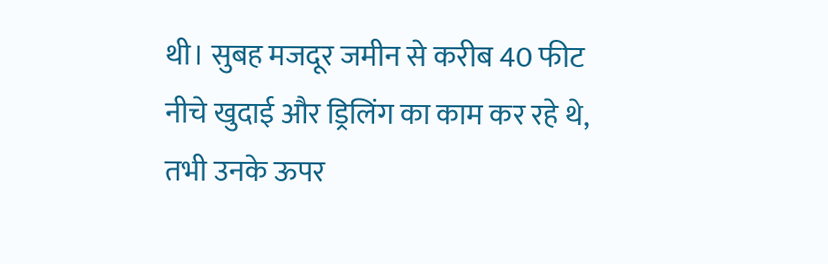थी। सुबह मजदूर जमीन से करीब 40 फीट नीचे खुदाई और ड्रिलिंग का काम कर रहे थे, तभी उनके ऊपर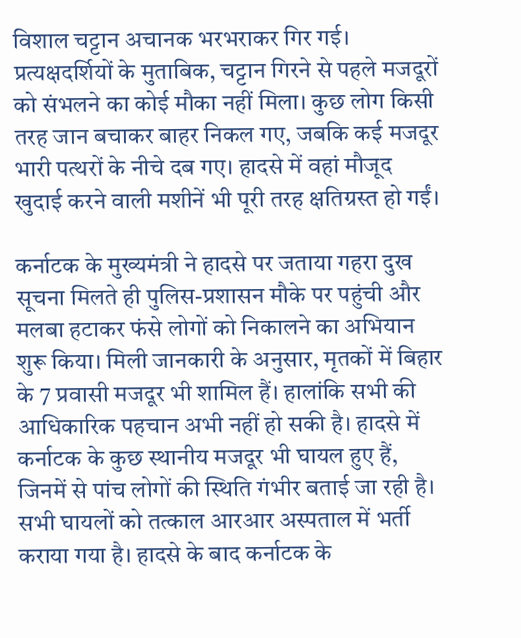विशाल चट्टान अचानक भरभराकर गिर गई। प्रत्यक्षदर्शियों के मुताबिक, चट्टान गिरने से पहले मजदूरों को संभलने का कोई मौका नहीं मिला। कुछ लोग किसी तरह जान बचाकर बाहर निकल गए, जबकि कई मजदूर भारी पत्थरों के नीचे दब गए। हादसे में वहां मौजूद खुदाई करने वाली मशीनें भी पूरी तरह क्षतिग्रस्त हो गईं।

कर्नाटक के मुख्यमंत्री ने हादसे पर जताया गहरा दुख
सूचना मिलते ही पुलिस-प्रशासन मौके पर पहुंची और मलबा हटाकर फंसे लोगों को निकालने का अभियान शुरू किया। मिली जानकारी के अनुसार, मृतकों में बिहार के 7 प्रवासी मजदूर भी शामिल हैं। हालांकि सभी की आधिकारिक पहचान अभी नहीं हो सकी है। हादसे में कर्नाटक के कुछ स्थानीय मजदूर भी घायल हुए हैं, जिनमें से पांच लोगों की स्थिति गंभीर बताई जा रही है। सभी घायलों को तत्काल आरआर अस्पताल में भर्ती कराया गया है। हादसे के बाद कर्नाटक के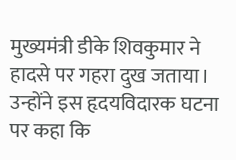मुख्यमंत्री डीके शिवकुमार ने हादसे पर गहरा दुख जताया। उन्होंने इस हृदयविदारक घटना पर कहा कि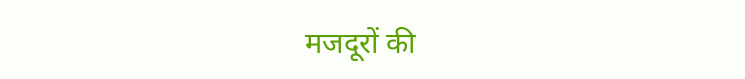मजदूरों की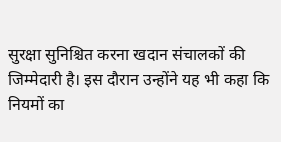सुरक्षा सुनिश्चित करना खदान संचालकों की जिम्मेदारी है। इस दौरान उन्होंने यह भी कहा कि नियमों का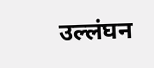उल्लंघन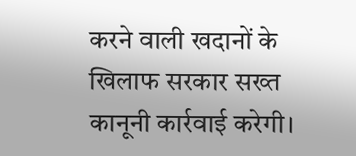करने वाली खदानों के खिलाफ सरकार सख्त कानूनी कार्रवाई करेगी।